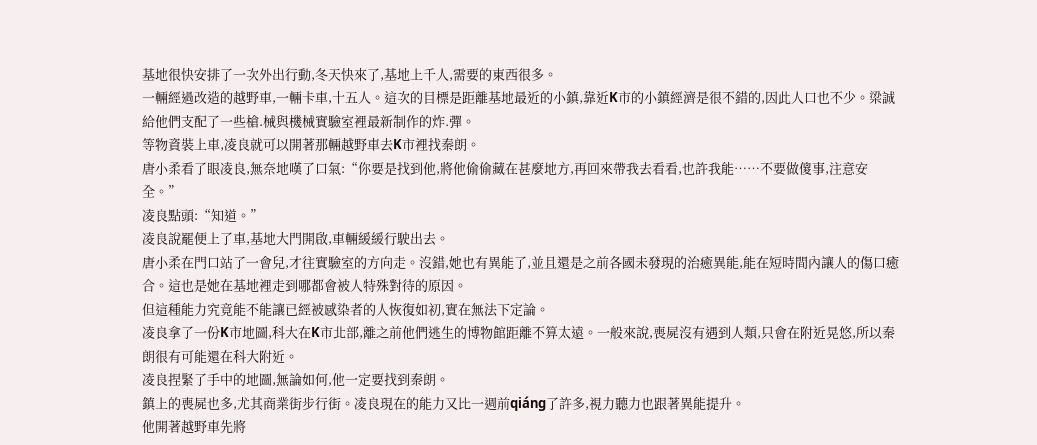基地很快安排了一次外出行動,冬天快來了,基地上千人,需要的東西很多。
一輛經過改造的越野車,一輛卡車,十五人。這次的目標是距離基地最近的小鎮,靠近K市的小鎮經濟是很不錯的,因此人口也不少。梁誠給他們支配了一些槍.械與機械實驗室裡最新制作的炸.彈。
等物資裝上車,凌良就可以開著那輛越野車去K市裡找秦朗。
唐小柔看了眼凌良,無奈地嘆了口氣:“你要是找到他,將他偷偷藏在甚麼地方,再回來帶我去看看,也許我能……不要做傻事,注意安全。”
凌良點頭:“知道。”
凌良說罷便上了車,基地大門開啟,車輛緩緩行駛出去。
唐小柔在門口站了一會兒,才往實驗室的方向走。沒錯,她也有異能了,並且還是之前各國未發現的治癒異能,能在短時間內讓人的傷口癒合。這也是她在基地裡走到哪都會被人特殊對待的原因。
但這種能力究竟能不能讓已經被感染者的人恢復如初,實在無法下定論。
凌良拿了一份K市地圖,科大在K市北部,離之前他們逃生的博物館距離不算太遠。一般來說,喪屍沒有遇到人類,只會在附近晃悠,所以秦朗很有可能還在科大附近。
凌良捏緊了手中的地圖,無論如何,他一定要找到秦朗。
鎮上的喪屍也多,尤其商業街步行街。凌良現在的能力又比一週前qiáng了許多,視力聽力也跟著異能提升。
他開著越野車先將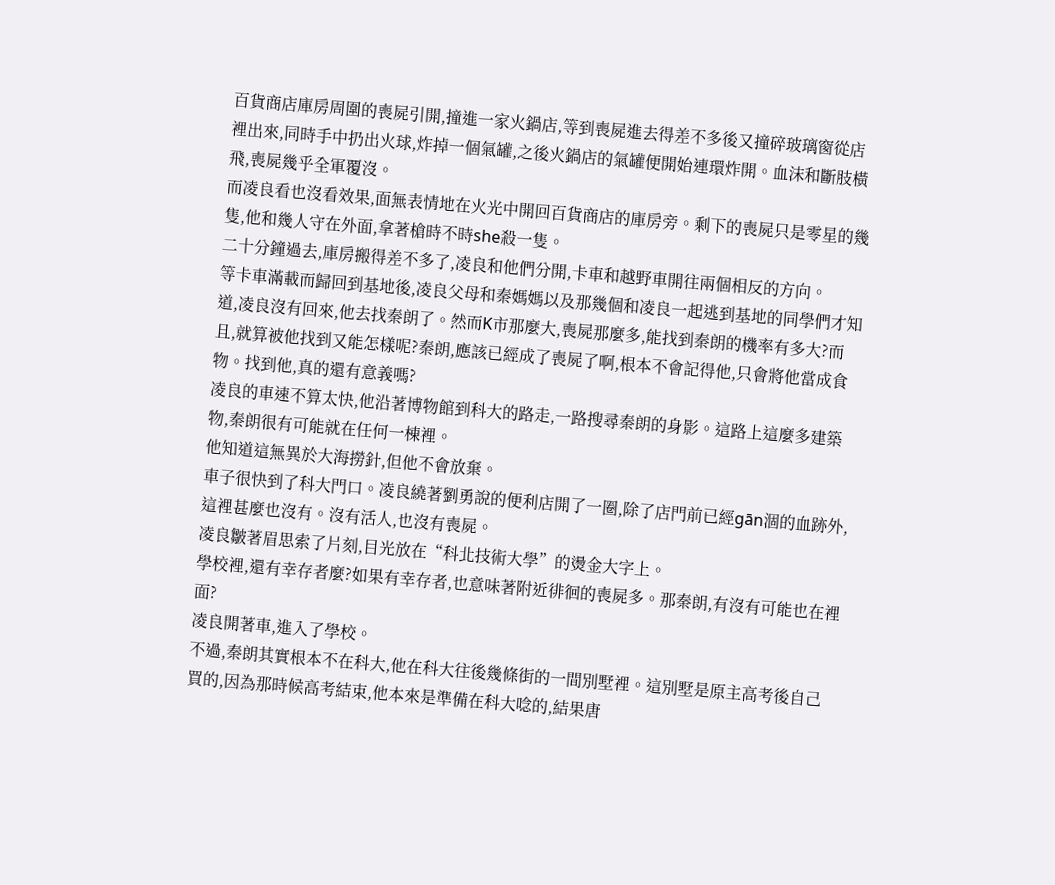百貨商店庫房周圍的喪屍引開,撞進一家火鍋店,等到喪屍進去得差不多後又撞碎玻璃窗從店裡出來,同時手中扔出火球,炸掉一個氣罐,之後火鍋店的氣罐便開始連環炸開。血沫和斷肢橫飛,喪屍幾乎全軍覆沒。
而凌良看也沒看效果,面無表情地在火光中開回百貨商店的庫房旁。剩下的喪屍只是零星的幾隻,他和幾人守在外面,拿著槍時不時she殺一隻。
二十分鐘過去,庫房搬得差不多了,凌良和他們分開,卡車和越野車開往兩個相反的方向。
等卡車滿載而歸回到基地後,凌良父母和秦媽媽以及那幾個和凌良一起逃到基地的同學們才知道,凌良沒有回來,他去找秦朗了。然而K市那麼大,喪屍那麼多,能找到秦朗的機率有多大?而且,就算被他找到又能怎樣呢?秦朗,應該已經成了喪屍了啊,根本不會記得他,只會將他當成食物。找到他,真的還有意義嗎?
凌良的車速不算太快,他沿著博物館到科大的路走,一路搜尋秦朗的身影。這路上這麼多建築物,秦朗很有可能就在任何一棟裡。
他知道這無異於大海撈針,但他不會放棄。
車子很快到了科大門口。凌良繞著劉勇說的便利店開了一圈,除了店門前已經gān涸的血跡外,這裡甚麼也沒有。沒有活人,也沒有喪屍。
凌良皺著眉思索了片刻,目光放在“科北技術大學”的燙金大字上。
學校裡,還有幸存者麼?如果有幸存者,也意味著附近徘徊的喪屍多。那秦朗,有沒有可能也在裡面?
凌良開著車,進入了學校。
不過,秦朗其實根本不在科大,他在科大往後幾條街的一間別墅裡。這別墅是原主高考後自己買的,因為那時候高考結束,他本來是準備在科大唸的,結果唐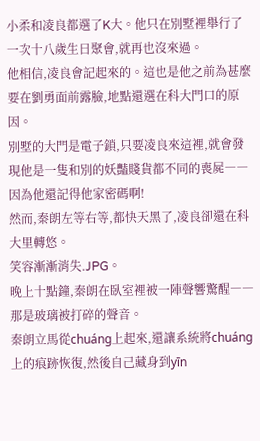小柔和凌良都選了K大。他只在別墅裡舉行了一次十八歲生日聚會,就再也沒來過。
他相信,凌良會記起來的。這也是他之前為甚麼要在劉勇面前露臉,地點還選在科大門口的原因。
別墅的大門是電子鎖,只要凌良來這裡,就會發現他是一隻和別的妖豔賤貨都不同的喪屍――因為他還記得他家密碼啊!
然而,秦朗左等右等,都快天黑了,凌良卻還在科大里轉悠。
笑容漸漸消失.JPG。
晚上十點鐘,秦朗在臥室裡被一陣聲響驚醒――那是玻璃被打碎的聲音。
秦朗立馬從chuáng上起來,還讓系統將chuáng上的痕跡恢復,然後自己藏身到yīn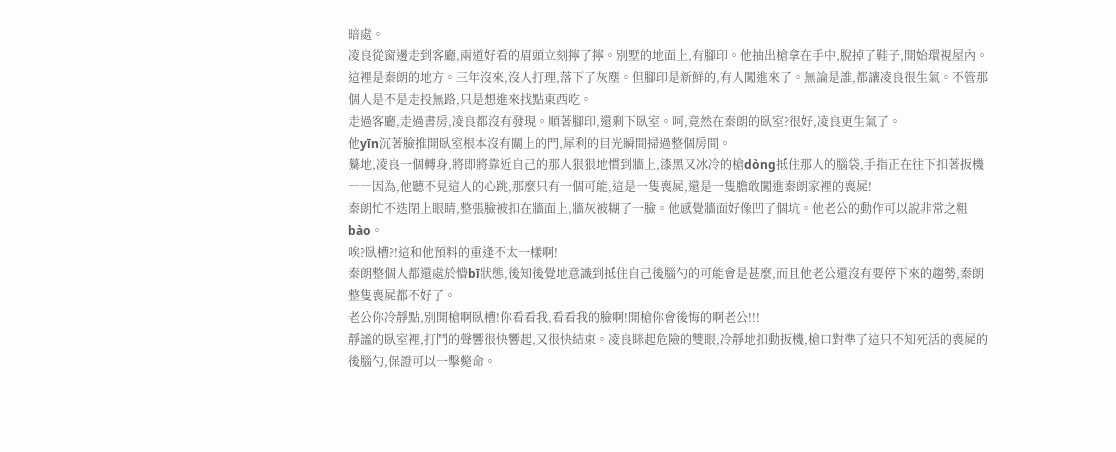暗處。
凌良從窗邊走到客廳,兩道好看的眉頭立刻擰了擰。別墅的地面上,有腳印。他抽出槍拿在手中,脫掉了鞋子,開始環視屋內。
這裡是秦朗的地方。三年沒來,沒人打理,落下了灰塵。但腳印是新鮮的,有人闖進來了。無論是誰,都讓凌良很生氣。不管那個人是不是走投無路,只是想進來找點東西吃。
走過客廳,走過書房,凌良都沒有發現。順著腳印,還剩下臥室。呵,竟然在秦朗的臥室?很好,凌良更生氣了。
他yīn沉著臉推開臥室根本沒有關上的門,犀利的目光瞬間掃過整個房間。
驀地,凌良一個轉身,將即將靠近自己的那人狠狠地慣到牆上,漆黑又冰冷的槍dòng抵住那人的腦袋,手指正在往下扣著扳機――因為,他聽不見這人的心跳,那麼只有一個可能,這是一隻喪屍,還是一隻膽敢闖進秦朗家裡的喪屍!
秦朗忙不迭閉上眼睛,整張臉被扣在牆面上,牆灰被糊了一臉。他感覺牆面好像凹了個坑。他老公的動作可以說非常之粗bào。
唉?臥槽?!這和他預料的重逢不太一樣啊!
秦朗整個人都還處於懵bī狀態,後知後覺地意識到抵住自己後腦勺的可能會是甚麼,而且他老公還沒有要停下來的趨勢,秦朗整隻喪屍都不好了。
老公你冷靜點,別開槍啊臥槽!你看看我,看看我的臉啊!開槍你會後悔的啊老公!!!
靜謐的臥室裡,打鬥的聲響很快響起,又很快結束。凌良眯起危險的雙眼,冷靜地扣動扳機,槍口對準了這只不知死活的喪屍的後腦勺,保證可以一擊斃命。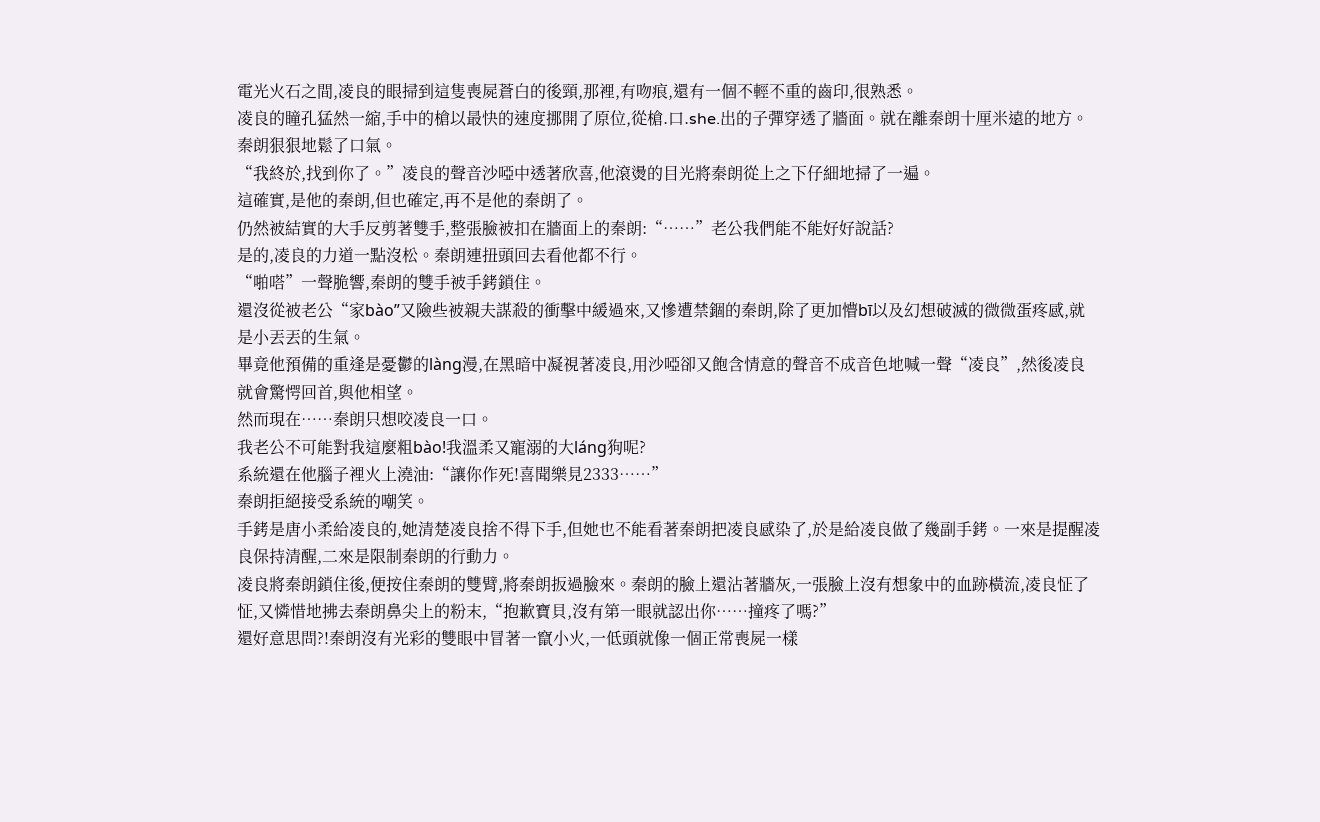電光火石之間,凌良的眼掃到這隻喪屍蒼白的後頸,那裡,有吻痕,還有一個不輕不重的齒印,很熟悉。
凌良的瞳孔猛然一縮,手中的槍以最快的速度挪開了原位,從槍.口.she.出的子彈穿透了牆面。就在離秦朗十厘米遠的地方。
秦朗狠狠地鬆了口氣。
“我終於,找到你了。”凌良的聲音沙啞中透著欣喜,他滾燙的目光將秦朗從上之下仔細地掃了一遍。
這確實,是他的秦朗,但也確定,再不是他的秦朗了。
仍然被結實的大手反剪著雙手,整張臉被扣在牆面上的秦朗:“……”老公我們能不能好好說話?
是的,凌良的力道一點沒松。秦朗連扭頭回去看他都不行。
“啪嗒”一聲脆響,秦朗的雙手被手銬鎖住。
還沒從被老公“家bào”又險些被親夫謀殺的衝擊中緩過來,又慘遭禁錮的秦朗,除了更加懵bī以及幻想破滅的微微蛋疼感,就是小丟丟的生氣。
畢竟他預備的重逢是憂鬱的làng漫,在黑暗中凝視著凌良,用沙啞卻又飽含情意的聲音不成音色地喊一聲“凌良”,然後凌良就會驚愕回首,與他相望。
然而現在……秦朗只想咬凌良一口。
我老公不可能對我這麼粗bào!我溫柔又寵溺的大láng狗呢?
系統還在他腦子裡火上澆油:“讓你作死!喜聞樂見2333……”
秦朗拒絕接受系統的嘲笑。
手銬是唐小柔給凌良的,她清楚凌良捨不得下手,但她也不能看著秦朗把凌良感染了,於是給凌良做了幾副手銬。一來是提醒凌良保持清醒,二來是限制秦朗的行動力。
凌良將秦朗鎖住後,便按住秦朗的雙臂,將秦朗扳過臉來。秦朗的臉上還沾著牆灰,一張臉上沒有想象中的血跡橫流,凌良怔了怔,又憐惜地拂去秦朗鼻尖上的粉末,“抱歉寶貝,沒有第一眼就認出你……撞疼了嗎?”
還好意思問?!秦朗沒有光彩的雙眼中冒著一竄小火,一低頭就像一個正常喪屍一樣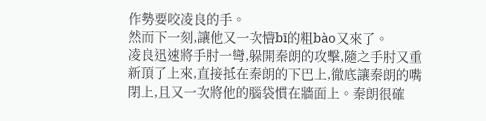作勢要咬凌良的手。
然而下一刻,讓他又一次懵bī的粗bào又來了。
凌良迅速將手肘一彎,躲開秦朗的攻擊,隨之手肘又重新頂了上來,直接抵在秦朗的下巴上,徹底讓秦朗的嘴閉上,且又一次將他的腦袋慣在牆面上。秦朗很確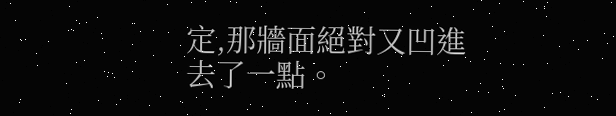定,那牆面絕對又凹進去了一點。